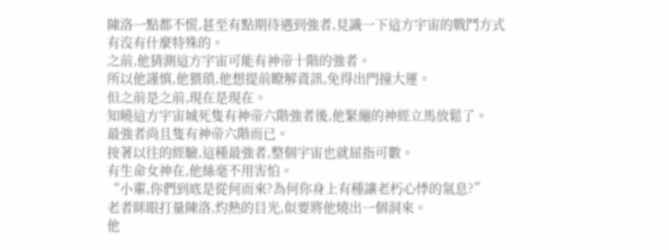陳洛一點都不慌,甚至有點期待遇到強者,見識一下這方宇宙的戰鬥方式有沒有什麼特殊的。
之前,他猜測這方宇宙可能有神帝十階的強者。
所以他謹慎,他猥瑣,他想提前瞭解資訊,免得出門撞大運。
但之前是之前,現在是現在。
知曉這方宇宙城死隻有神帝六階強者後,他緊繃的神經立馬放鬆了。
最強者尚且隻有神帝六階而已。
按著以往的經驗,這種最強者,整個宇宙也就屈指可數。
有生命女神在,他絲毫不用害怕。
“小輩,你們到底是從何而來?為何你身上有種讓老朽心悸的氣息?”
老者眯眼打量陳洛,灼熱的目光,似要將他燒出一個洞來。
他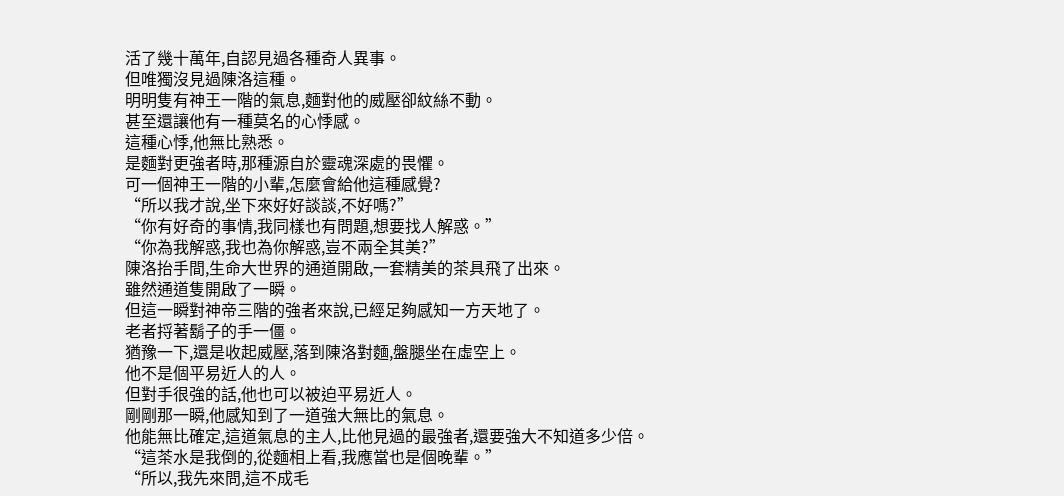活了幾十萬年,自認見過各種奇人異事。
但唯獨沒見過陳洛這種。
明明隻有神王一階的氣息,麵對他的威壓卻紋絲不動。
甚至還讓他有一種莫名的心悸感。
這種心悸,他無比熟悉。
是麵對更強者時,那種源自於靈魂深處的畏懼。
可一個神王一階的小輩,怎麼會給他這種感覺?
“所以我才說,坐下來好好談談,不好嗎?”
“你有好奇的事情,我同樣也有問題,想要找人解惑。”
“你為我解惑,我也為你解惑,豈不兩全其美?”
陳洛抬手間,生命大世界的通道開啟,一套精美的茶具飛了出來。
雖然通道隻開啟了一瞬。
但這一瞬對神帝三階的強者來說,已經足夠感知一方天地了。
老者捋著鬍子的手一僵。
猶豫一下,還是收起威壓,落到陳洛對麵,盤腿坐在虛空上。
他不是個平易近人的人。
但對手很強的話,他也可以被迫平易近人。
剛剛那一瞬,他感知到了一道強大無比的氣息。
他能無比確定,這道氣息的主人,比他見過的最強者,還要強大不知道多少倍。
“這茶水是我倒的,從麵相上看,我應當也是個晚輩。”
“所以,我先來問,這不成毛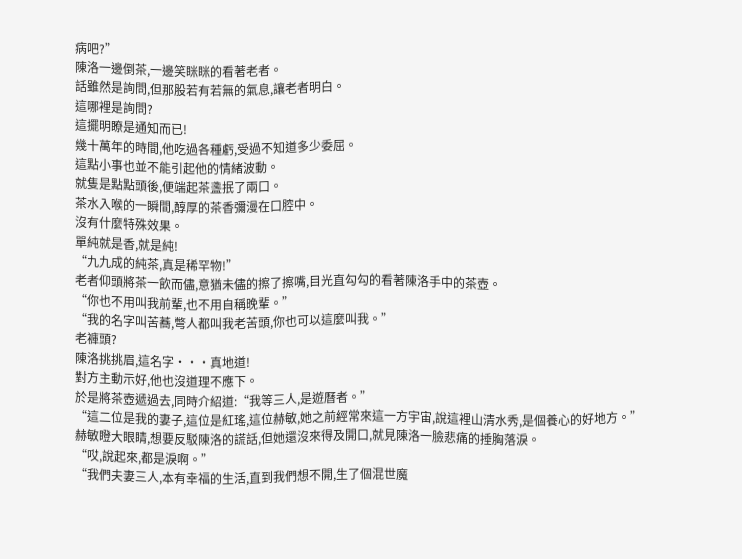病吧?”
陳洛一邊倒茶,一邊笑眯眯的看著老者。
話雖然是詢問,但那股若有若無的氣息,讓老者明白。
這哪裡是詢問?
這擺明瞭是通知而已!
幾十萬年的時間,他吃過各種虧,受過不知道多少委屈。
這點小事也並不能引起他的情緒波動。
就隻是點點頭後,便端起茶盞抿了兩口。
茶水入喉的一瞬間,醇厚的茶香彌漫在口腔中。
沒有什麼特殊效果。
單純就是香,就是純!
“九九成的純茶,真是稀罕物!”
老者仰頭將茶一飲而儘,意猶未儘的擦了擦嘴,目光直勾勾的看著陳洛手中的茶壺。
“你也不用叫我前輩,也不用自稱晚輩。”
“我的名字叫苦蕎,彆人都叫我老苦頭,你也可以這麼叫我。”
老褲頭?
陳洛挑挑眉,這名字···真地道!
對方主動示好,他也沒道理不應下。
於是將茶壺遞過去,同時介紹道:“我等三人,是遊曆者。”
“這二位是我的妻子,這位是紅瑤,這位赫敏,她之前經常來這一方宇宙,說這裡山清水秀,是個養心的好地方。”
赫敏瞪大眼睛,想要反駁陳洛的謊話,但她還沒來得及開口,就見陳洛一臉悲痛的捶胸落淚。
“哎,說起來,都是淚啊。”
“我們夫妻三人,本有幸福的生活,直到我們想不開,生了個混世魔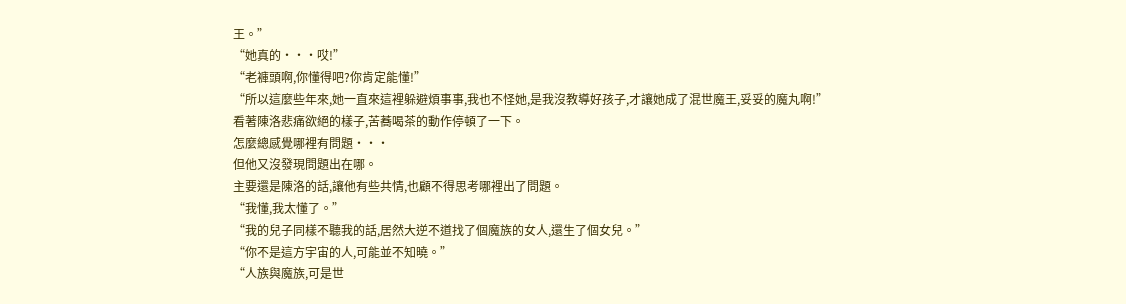王。”
“她真的···哎!”
“老褲頭啊,你懂得吧?你肯定能懂!”
“所以這麼些年來,她一直來這裡躲避煩事事,我也不怪她,是我沒教導好孩子,才讓她成了混世魔王,妥妥的魔丸啊!”
看著陳洛悲痛欲絕的樣子,苦蕎喝茶的動作停頓了一下。
怎麼總感覺哪裡有問題···
但他又沒發現問題出在哪。
主要還是陳洛的話,讓他有些共情,也顧不得思考哪裡出了問題。
“我懂,我太懂了。”
“我的兒子同樣不聽我的話,居然大逆不道找了個魔族的女人,還生了個女兒。”
“你不是這方宇宙的人,可能並不知曉。”
“人族與魔族,可是世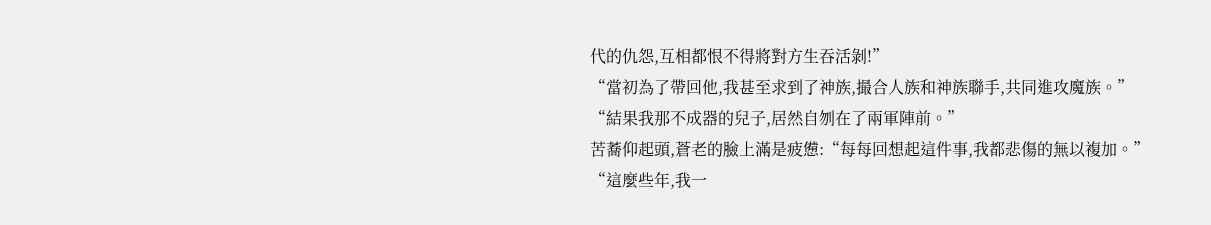代的仇怨,互相都恨不得將對方生吞活剝!”
“當初為了帶回他,我甚至求到了神族,撮合人族和神族聯手,共同進攻魔族。”
“結果我那不成器的兒子,居然自刎在了兩軍陣前。”
苦蕎仰起頭,蒼老的臉上滿是疲憊:“每每回想起這件事,我都悲傷的無以複加。”
“這麼些年,我一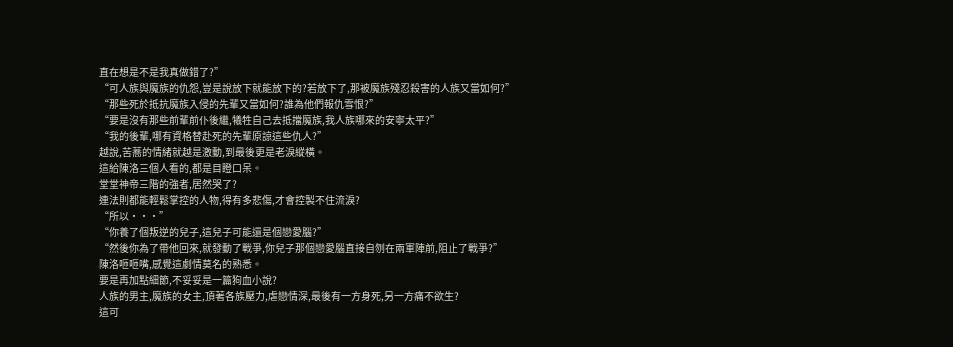直在想是不是我真做錯了?”
“可人族與魔族的仇怨,豈是說放下就能放下的?若放下了,那被魔族殘忍殺害的人族又當如何?”
“那些死於抵抗魔族入侵的先輩又當如何?誰為他們報仇雪恨?”
“要是沒有那些前輩前仆後繼,犧牲自己去抵擋魔族,我人族哪來的安寧太平?”
“我的後輩,哪有資格替赴死的先輩原諒這些仇人?”
越說,苦蕎的情緒就越是激動,到最後更是老淚縱橫。
這給陳洛三個人看的,都是目瞪口呆。
堂堂神帝三階的強者,居然哭了?
連法則都能輕鬆掌控的人物,得有多悲傷,才會控製不住流淚?
“所以···”
“你養了個叛逆的兒子,這兒子可能還是個戀愛腦?”
“然後你為了帶他回來,就發動了戰爭,你兒子那個戀愛腦直接自刎在兩軍陣前,阻止了戰爭?”
陳洛咂咂嘴,感覺這劇情莫名的熟悉。
要是再加點細節,不妥妥是一篇狗血小說?
人族的男主,魔族的女主,頂著各族壓力,虐戀情深,最後有一方身死,另一方痛不欲生?
這可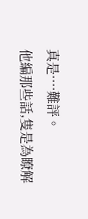真是····難評。
他編那些話,隻是為瞭解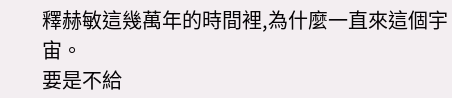釋赫敏這幾萬年的時間裡,為什麼一直來這個宇宙。
要是不給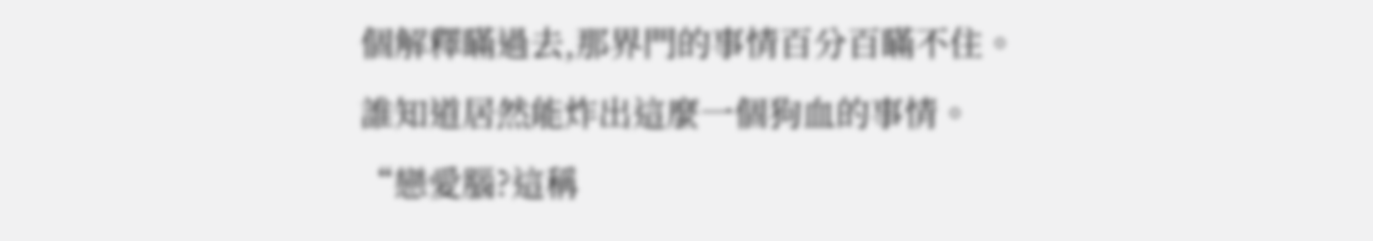個解釋瞞過去,那界門的事情百分百瞞不住。
誰知道居然能炸出這麼一個狗血的事情。
“戀愛腦?這稱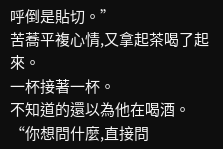呼倒是貼切。”
苦蕎平複心情,又拿起茶喝了起來。
一杯接著一杯。
不知道的還以為他在喝酒。
“你想問什麼,直接問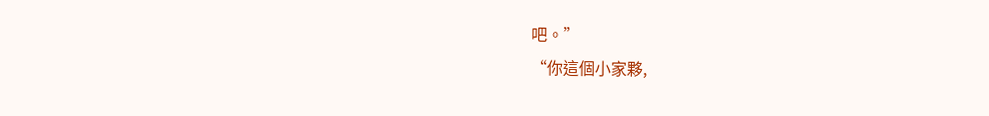吧。”
“你這個小家夥,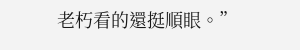老朽看的還挺順眼。”